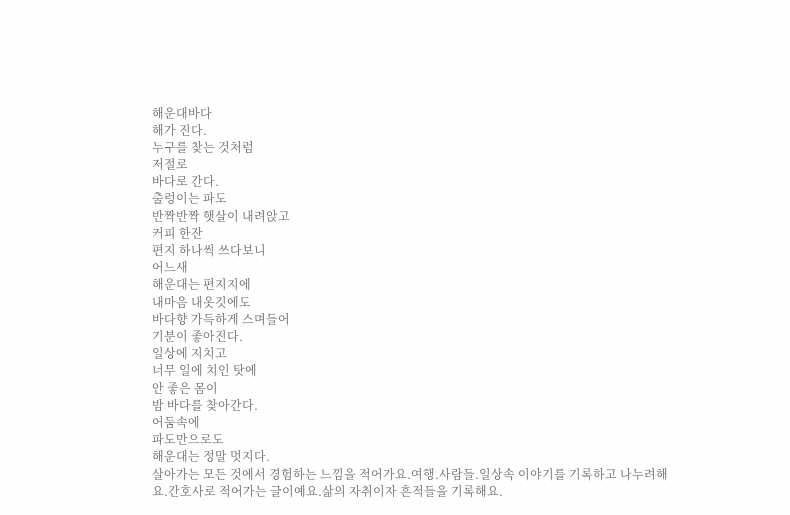해운대바다
해가 진다.
누구를 찾는 것처럼
저절로
바다로 간다.
출렁이는 파도
반짝반짝 햇살이 내려앉고
커피 한잔
편지 하나씩 쓰다보니
어느새
해운대는 편지지에
내마음 내옷깃에도
바다향 가득하게 스며들어
기분이 좋아진다.
일상에 지치고
너무 일에 치인 탓에
안 좋은 몸이
밤 바다를 찾아간다.
어둠속에
파도만으로도
해운대는 정말 멋지다.
살아가는 모든 것에서 경험하는 느낌을 적어가요.여행.사람들.일상속 이야기를 기록하고 나누려해요.간호사로 적어가는 글이예요.삶의 자취이자 흔적들을 기록해요.